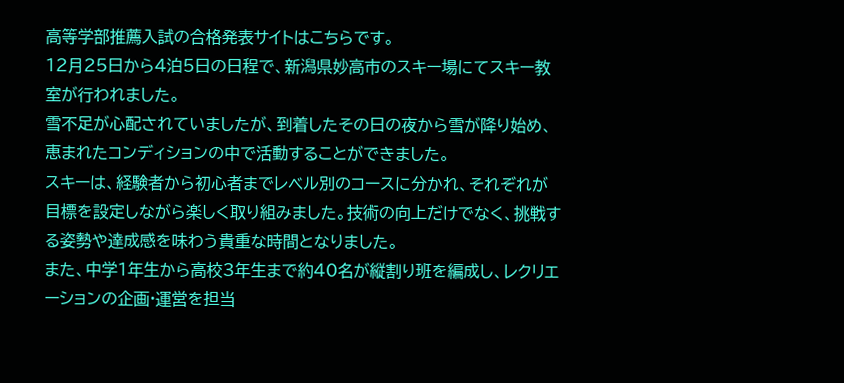高等学部推薦入試の合格発表サイトはこちらです。
12月25日から4泊5日の日程で、新潟県妙高市のスキー場にてスキー教室が行われました。
雪不足が心配されていましたが、到着したその日の夜から雪が降り始め、恵まれたコンディションの中で活動することができました。
スキーは、経験者から初心者までレベル別のコースに分かれ、それぞれが目標を設定しながら楽しく取り組みました。技術の向上だけでなく、挑戦する姿勢や達成感を味わう貴重な時間となりました。
また、中学1年生から高校3年生まで約40名が縦割り班を編成し、レクリエーションの企画·運営を担当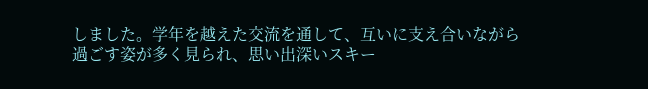しました。学年を越えた交流を通して、互いに支え合いながら過ごす姿が多く見られ、思い出深いスキー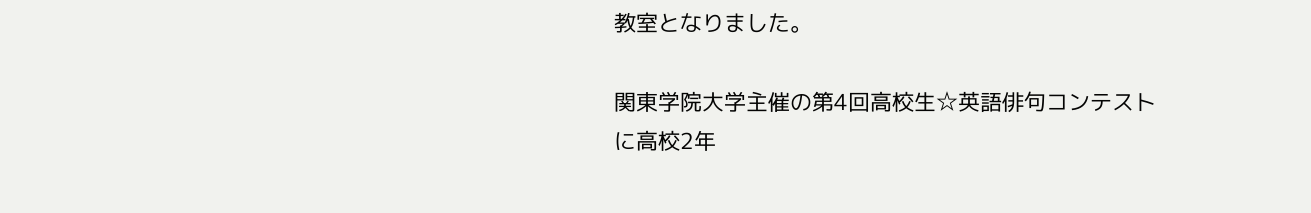教室となりました。

関東学院大学主催の第4回高校生☆英語俳句コンテストに高校2年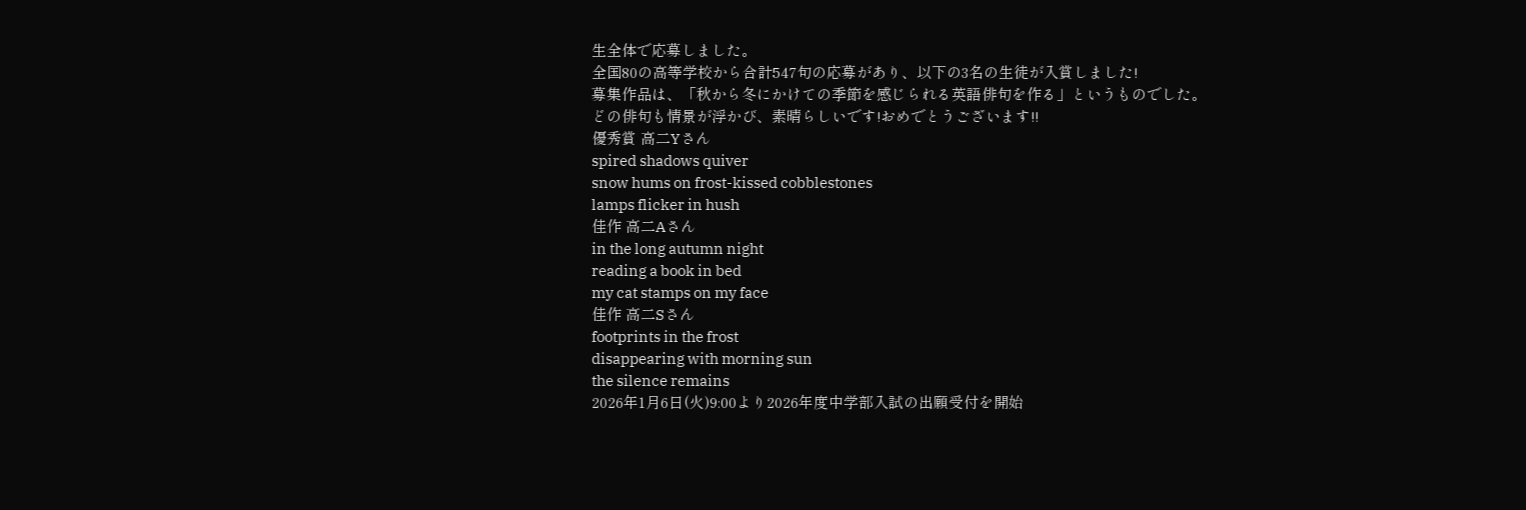生全体で応募しました。
全国80の高等学校から合計547句の応募があり、以下の3名の生徒が入賞しました!
募集作品は、「秋から冬にかけての季節を感じられる英語俳句を作る」というものでした。
どの俳句も情景が浮かび、素晴らしいです!おめでとうございます!!
優秀賞 高二Yさん
spired shadows quiver
snow hums on frost-kissed cobblestones
lamps flicker in hush
佳作 高二Aさん
in the long autumn night
reading a book in bed
my cat stamps on my face
佳作 高二Sさん
footprints in the frost
disappearing with morning sun
the silence remains
2026年1月6日(火)9:00より2026年度中学部入試の出願受付を開始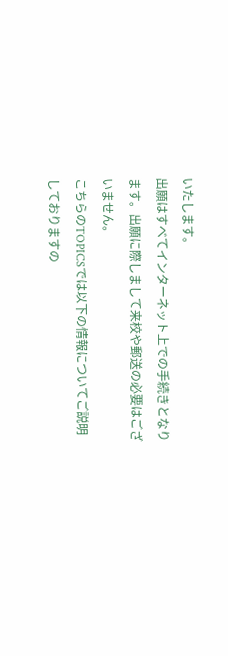いたします。
出願はすべてインターネット上での手続きとなります。出願に際しまして来校や郵送の必要はございません。
こちらのTOPICSでは以下の情報についてご説明しておりますの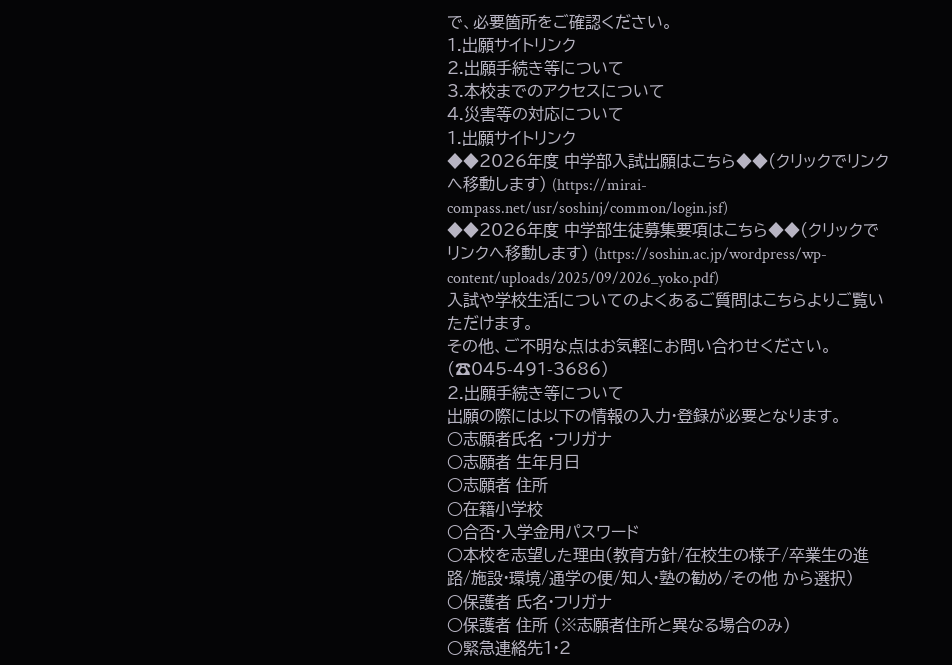で、必要箇所をご確認ください。
1.出願サイトリンク
2.出願手続き等について
3.本校までのアクセスについて
4.災害等の対応について
1.出願サイトリンク
◆◆2026年度 中学部入試出願はこちら◆◆(クリックでリンクへ移動します) (https://mirai-compass.net/usr/soshinj/common/login.jsf)
◆◆2026年度 中学部生徒募集要項はこちら◆◆(クリックでリンクへ移動します) (https://soshin.ac.jp/wordpress/wp-content/uploads/2025/09/2026_yoko.pdf)
入試や学校生活についてのよくあるご質問はこちらよりご覧いただけます。
その他、ご不明な点はお気軽にお問い合わせください。(☎045-491-3686)
2.出願手続き等について
出願の際には以下の情報の入力·登録が必要となります。
○志願者氏名 ·フリガナ
○志願者 生年月日
○志願者 住所
○在籍小学校
○合否·入学金用パスワード
○本校を志望した理由(教育方針/在校生の様子/卒業生の進路/施設·環境/通学の便/知人·塾の勧め/その他 から選択)
○保護者 氏名·フリガナ
○保護者 住所 (※志願者住所と異なる場合のみ)
○緊急連絡先1·2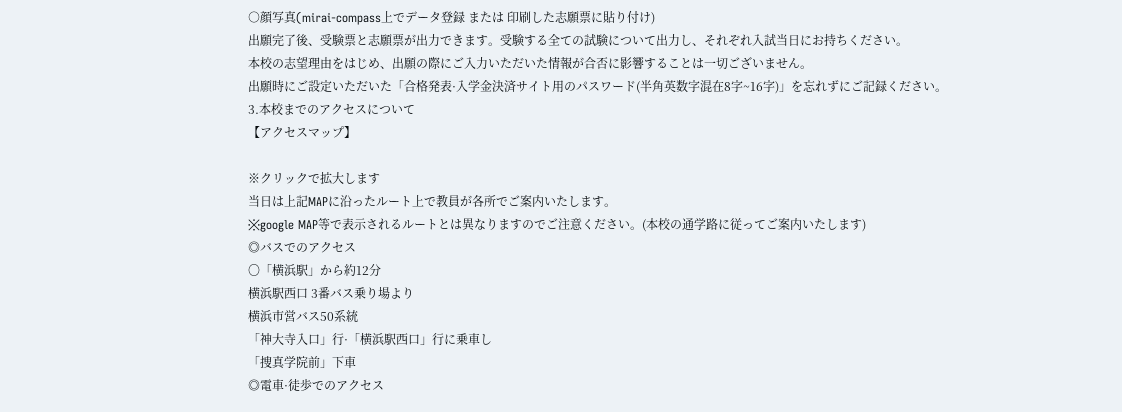○顔写真(mirai-compass上でデータ登録 または 印刷した志願票に貼り付け)
出願完了後、受験票と志願票が出力できます。受験する全ての試験について出力し、それぞれ入試当日にお持ちください。
本校の志望理由をはじめ、出願の際にご入力いただいた情報が合否に影響することは一切ございません。
出願時にご設定いただいた「合格発表·入学金決済サイト用のパスワード(半角英数字混在8字~16字)」を忘れずにご記録ください。
3.本校までのアクセスについて
【アクセスマップ】

※クリックで拡大します
当日は上記MAPに沿ったルート上で教員が各所でご案内いたします。
※google MAP等で表示されるルートとは異なりますのでご注意ください。(本校の通学路に従ってご案内いたします)
◎バスでのアクセス
〇「横浜駅」から約12分
横浜駅西口 3番バス乗り場より
横浜市営バス50系統
「神大寺入口」行·「横浜駅西口」行に乗車し
「捜真学院前」下車
◎電車·徒歩でのアクセス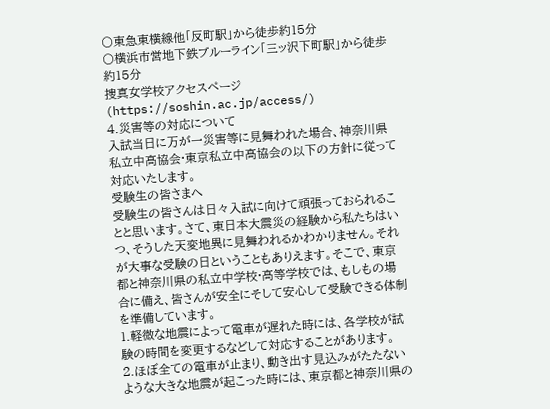〇東急東横線他「反町駅」から徒歩約15分
〇横浜市営地下鉄ブルーライン「三ッ沢下町駅」から徒歩約15分
捜真女学校アクセスページ(https://soshin.ac.jp/access/)
4.災害等の対応について
入試当日に万が一災害等に見舞われた場合、神奈川県私立中高協会·東京私立中高協会の以下の方針に従って対応いたします。
受験生の皆さまへ
受験生の皆さんは日々入試に向けて頑張っておられることと思います。さて、東日本大震災の経験から私たちはいつ、そうした天変地異に見舞われるかわかりません。それが大事な受験の日ということもありえます。そこで、東京都と神奈川県の私立中学校·高等学校では、もしもの場合に備え、皆さんが安全にそして安心して受験できる体制を準備しています。
1.軽微な地震によって電車が遅れた時には、各学校が試験の時間を変更するなどして対応することがあります。
2.ほぼ全ての電車が止まり、動き出す見込みがたたないような大きな地震が起こった時には、東京都と神奈川県の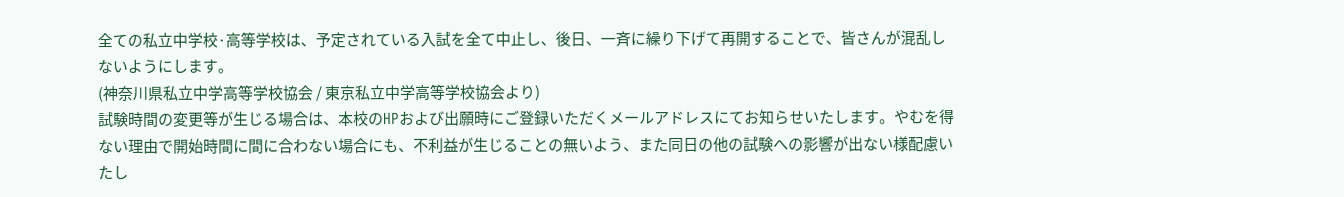全ての私立中学校·高等学校は、予定されている入試を全て中止し、後日、一斉に繰り下げて再開することで、皆さんが混乱しないようにします。
(神奈川県私立中学高等学校協会 / 東京私立中学高等学校協会より)
試験時間の変更等が生じる場合は、本校のHPおよび出願時にご登録いただくメールアドレスにてお知らせいたします。やむを得ない理由で開始時間に間に合わない場合にも、不利益が生じることの無いよう、また同日の他の試験への影響が出ない様配慮いたし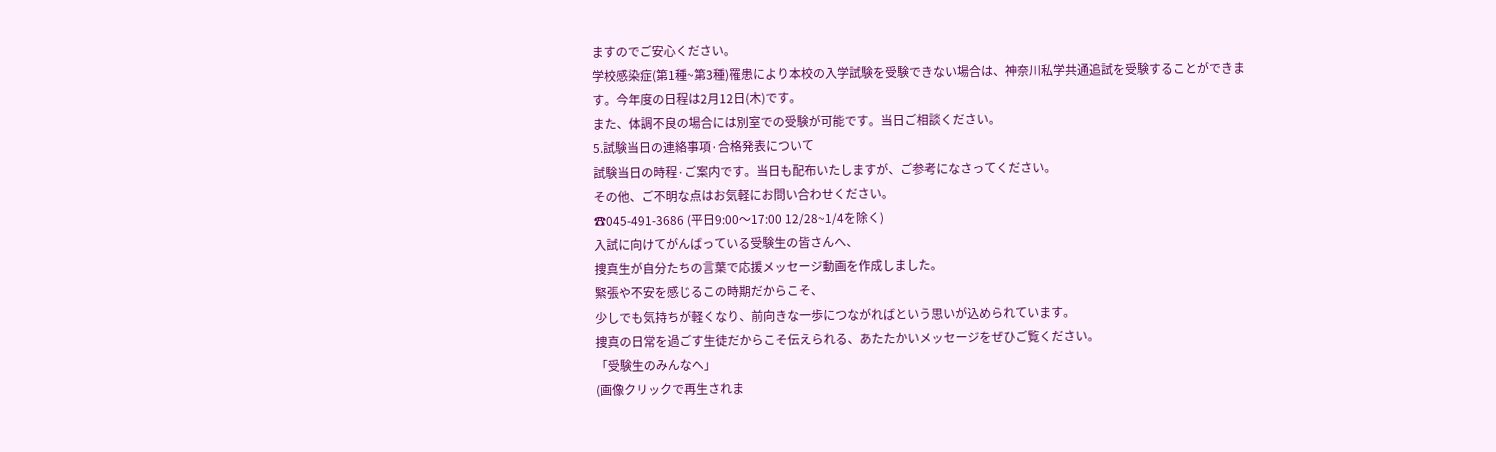ますのでご安心ください。
学校感染症(第1種~第3種)罹患により本校の入学試験を受験できない場合は、神奈川私学共通追試を受験することができます。今年度の日程は2月12日(木)です。
また、体調不良の場合には別室での受験が可能です。当日ご相談ください。
5.試験当日の連絡事項·合格発表について
試験当日の時程·ご案内です。当日も配布いたしますが、ご参考になさってください。
その他、ご不明な点はお気軽にお問い合わせください。
☎045-491-3686 (平日9:00〜17:00 12/28~1/4を除く)
入試に向けてがんばっている受験生の皆さんへ、
捜真生が自分たちの言葉で応援メッセージ動画を作成しました。
緊張や不安を感じるこの時期だからこそ、
少しでも気持ちが軽くなり、前向きな一歩につながればという思いが込められています。
捜真の日常を過ごす生徒だからこそ伝えられる、あたたかいメッセージをぜひご覧ください。
「受験生のみんなへ」
(画像クリックで再生されま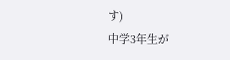す)
中学3年生が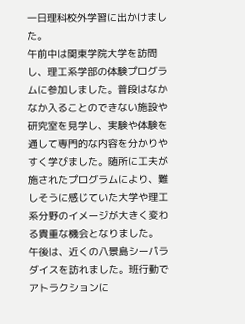一日理科校外学習に出かけました。
午前中は関東学院大学を訪問し、理工系学部の体験プログラムに参加しました。普段はなかなか入ることのできない施設や研究室を見学し、実験や体験を通して専門的な内容を分かりやすく学びました。随所に工夫が施されたプログラムにより、難しそうに感じていた大学や理工系分野のイメージが大きく変わる貴重な機会となりました。
午後は、近くの八景島シーパラダイスを訪れました。班行動でアトラクションに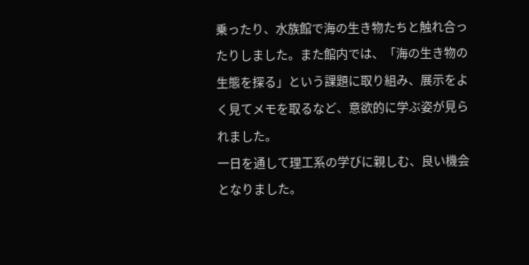乗ったり、水族館で海の生き物たちと触れ合ったりしました。また館内では、「海の生き物の生態を探る」という課題に取り組み、展示をよく見てメモを取るなど、意欲的に学ぶ姿が見られました。
一日を通して理工系の学びに親しむ、良い機会となりました。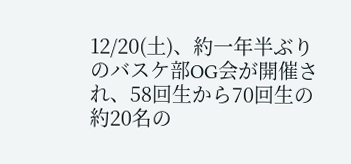12/20(土)、約一年半ぶりのバスケ部OG会が開催され、58回生から70回生の約20名の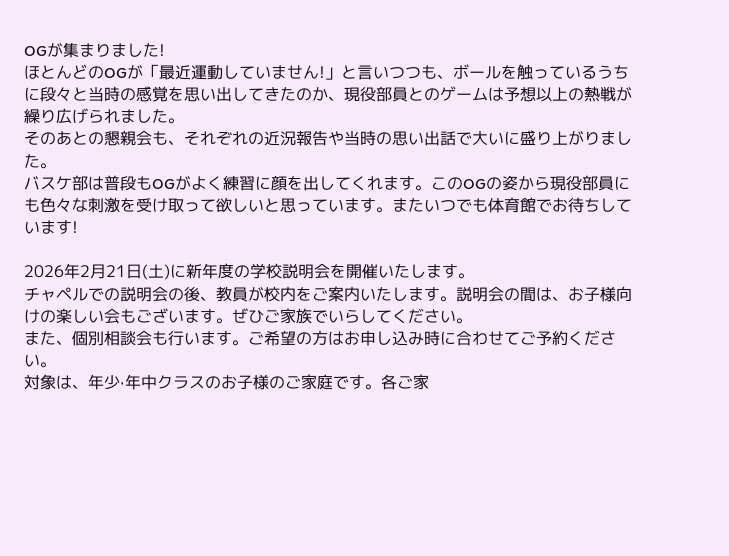OGが集まりました!
ほとんどのOGが「最近運動していません!」と言いつつも、ボールを触っているうちに段々と当時の感覚を思い出してきたのか、現役部員とのゲームは予想以上の熱戦が繰り広げられました。
そのあとの懇親会も、それぞれの近況報告や当時の思い出話で大いに盛り上がりました。
バスケ部は普段もOGがよく練習に顔を出してくれます。このOGの姿から現役部員にも色々な刺激を受け取って欲しいと思っています。またいつでも体育館でお待ちしています!

2026年2月21日(土)に新年度の学校説明会を開催いたします。
チャペルでの説明会の後、教員が校内をご案内いたします。説明会の間は、お子様向けの楽しい会もございます。ぜひご家族でいらしてください。
また、個別相談会も行います。ご希望の方はお申し込み時に合わせてご予約ください。
対象は、年少·年中クラスのお子様のご家庭です。各ご家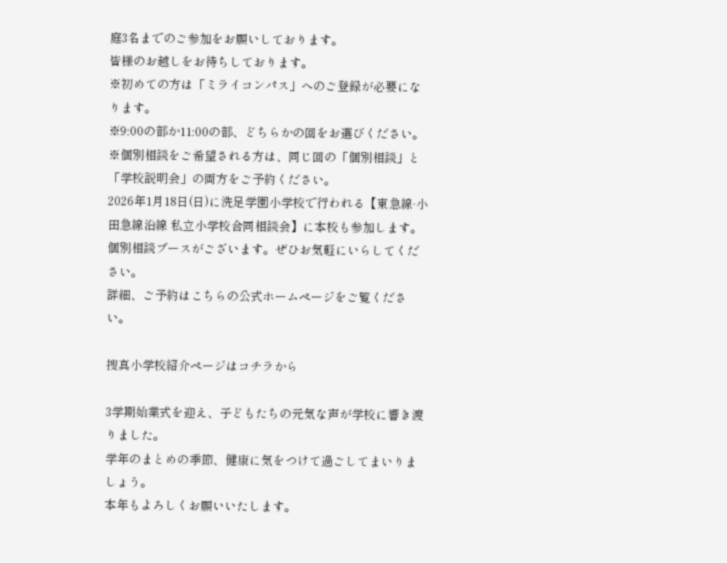庭3名までのご参加をお願いしております。
皆様のお越しをお待ちしております。
※初めての方は「ミライコンパス」へのご登録が必要になります。
※9:00の部か11:00の部、どちらかの回をお選びください。
※個別相談をご希望される方は、同じ回の「個別相談」と「学校説明会」の両方をご予約ください。
2026年1月18日(日)に洗足学園小学校で行われる【東急線·小田急線沿線 私立小学校合同相談会】に本校も参加します。個別相談ブースがございます。ぜひお気軽にいらしてください。
詳細、ご予約はこちらの公式ホームページをご覧ください。

捜真小学校紹介ページはコチラから

3学期始業式を迎え、子どもたちの元気な声が学校に響き渡りました。
学年のまとめの季節、健康に気をつけて過ごしてまいりましょう。
本年もよろしくお願いいたします。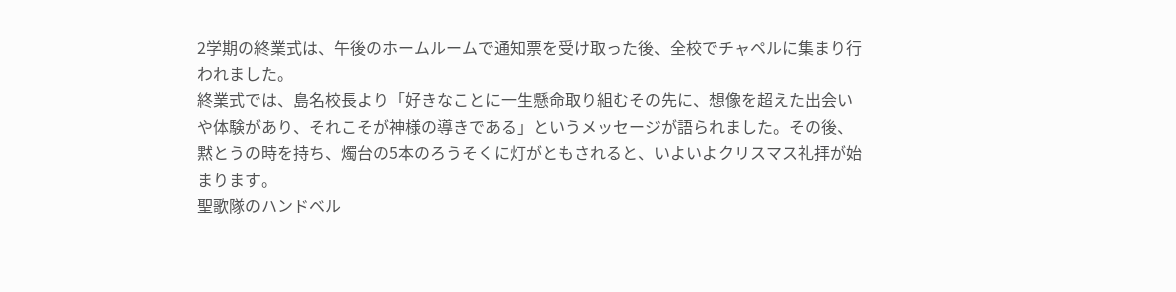2学期の終業式は、午後のホームルームで通知票を受け取った後、全校でチャペルに集まり行われました。
終業式では、島名校長より「好きなことに一生懸命取り組むその先に、想像を超えた出会いや体験があり、それこそが神様の導きである」というメッセージが語られました。その後、黙とうの時を持ち、燭台の5本のろうそくに灯がともされると、いよいよクリスマス礼拝が始まります。
聖歌隊のハンドベル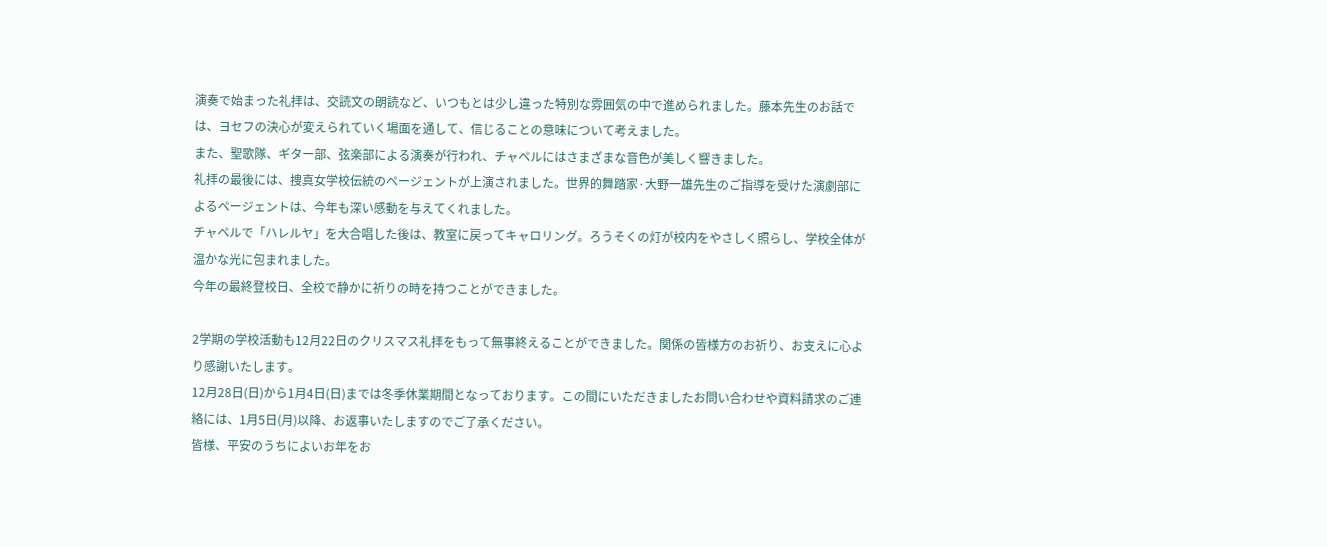演奏で始まった礼拝は、交読文の朗読など、いつもとは少し違った特別な雰囲気の中で進められました。藤本先生のお話では、ヨセフの決心が変えられていく場面を通して、信じることの意味について考えました。
また、聖歌隊、ギター部、弦楽部による演奏が行われ、チャペルにはさまざまな音色が美しく響きました。
礼拝の最後には、捜真女学校伝統のページェントが上演されました。世界的舞踏家·大野一雄先生のご指導を受けた演劇部によるページェントは、今年も深い感動を与えてくれました。
チャペルで「ハレルヤ」を大合唱した後は、教室に戻ってキャロリング。ろうそくの灯が校内をやさしく照らし、学校全体が温かな光に包まれました。
今年の最終登校日、全校で静かに祈りの時を持つことができました。

2学期の学校活動も12月22日のクリスマス礼拝をもって無事終えることができました。関係の皆様方のお祈り、お支えに心より感謝いたします。
12月28日(日)から1月4日(日)までは冬季休業期間となっております。この間にいただきましたお問い合わせや資料請求のご連絡には、1月5日(月)以降、お返事いたしますのでご了承ください。
皆様、平安のうちによいお年をお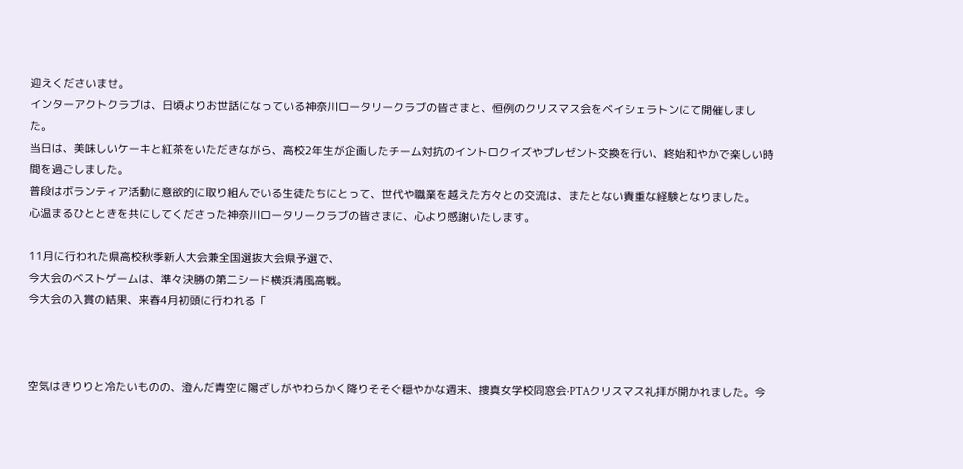迎えくださいませ。
インターアクトクラブは、日頃よりお世話になっている神奈川ロータリークラブの皆さまと、恒例のクリスマス会をベイシェラトンにて開催しました。
当日は、美味しいケーキと紅茶をいただきながら、高校2年生が企画したチーム対抗のイントロクイズやプレゼント交換を行い、終始和やかで楽しい時間を過ごしました。
普段はボランティア活動に意欲的に取り組んでいる生徒たちにとって、世代や職業を越えた方々との交流は、またとない貴重な経験となりました。
心温まるひとときを共にしてくださった神奈川ロータリークラブの皆さまに、心より感謝いたします。

11月に行われた県高校秋季新人大会兼全国選抜大会県予選で、
今大会のベストゲームは、準々決勝の第二シード横浜清風高戦。
今大会の入賞の結果、来春4月初頭に行われる「



空気はきりりと冷たいものの、澄んだ青空に陽ざしがやわらかく降りそそぐ穏やかな週末、捜真女学校同窓会·PTAクリスマス礼拝が開かれました。今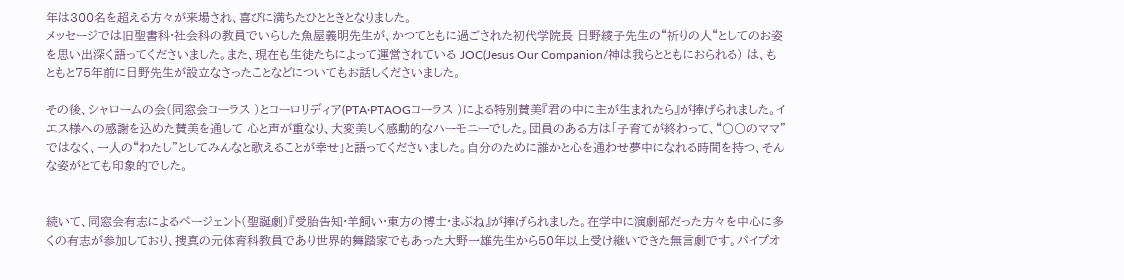年は300名を超える方々が来場され、喜びに満ちたひとときとなりました。
メッセージでは旧聖書科·社会科の教員でいらした魚屋義明先生が、かつてともに過ごされた初代学院長 日野綾子先生の“祈りの人“としてのお姿を思い出深く語ってくださいました。また、現在も生徒たちによって運営されている JOC(Jesus Our Companion/神は我らとともにおられる) は、もともと75年前に日野先生が設立なさったことなどについてもお話しくださいました。

その後、シャロームの会(同窓会コーラス )とコーロリディア(PTA·PTAOGコーラス )による特別賛美『君の中に主が生まれたら』が捧げられました。イエス様への感謝を込めた賛美を通して 心と声が重なり、大変美しく感動的なハーモニーでした。団員のある方は「子育てが終わって、“〇〇のママ”ではなく、一人の“わたし”としてみんなと歌えることが幸せ」と語ってくださいました。自分のために誰かと心を通わせ夢中になれる時間を持つ、そんな姿がとても印象的でした。


続いて、同窓会有志によるページェント(聖誕劇)『受胎告知·羊飼い·東方の博士·まぶね』が捧げられました。在学中に演劇部だった方々を中心に多くの有志が参加しており、捜真の元体育科教員であり世界的舞踏家でもあった大野一雄先生から50年以上受け継いできた無言劇です。パイプオ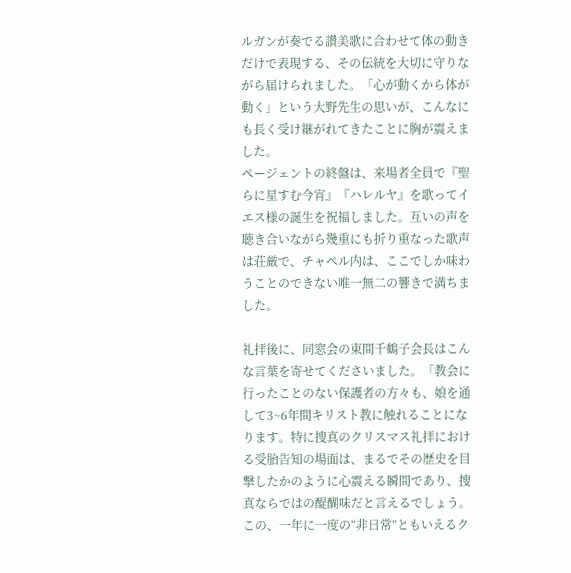ルガンが奏でる讃美歌に合わせて体の動きだけで表現する、その伝統を大切に守りながら届けられました。「心が動くから体が動く」という大野先生の思いが、こんなにも長く受け継がれてきたことに胸が震えました。
ページェントの終盤は、来場者全員で『聖らに星すむ今宵』『ハレルヤ』を歌ってイエス様の誕生を祝福しました。互いの声を聴き合いながら幾重にも折り重なった歌声は荘厳で、チャペル内は、ここでしか味わうことのできない唯一無二の響きで満ちました。

礼拝後に、同窓会の東間千鶴子会長はこんな言葉を寄せてくださいました。「教会に行ったことのない保護者の方々も、娘を通して3~6年間キリスト教に触れることになります。特に捜真のクリスマス礼拝における受胎告知の場面は、まるでその歴史を目撃したかのように心震える瞬間であり、捜真ならではの醍醐味だと言えるでしょう。この、一年に一度の“非日常”ともいえるク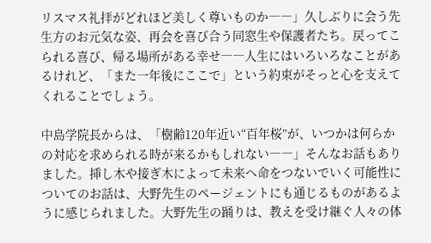リスマス礼拝がどれほど美しく尊いものか――」久しぶりに会う先生方のお元気な姿、再会を喜び合う同窓生や保護者たち。戻ってこられる喜び、帰る場所がある幸せ――人生にはいろいろなことがあるけれど、「また一年後にここで」という約束がそっと心を支えてくれることでしょう。

中島学院長からは、「樹齢120年近い“百年桜”が、いつかは何らかの対応を求められる時が来るかもしれない――」そんなお話もありました。挿し木や接ぎ木によって未来へ命をつないでいく可能性についてのお話は、大野先生のページェントにも通じるものがあるように感じられました。大野先生の踊りは、教えを受け継ぐ人々の体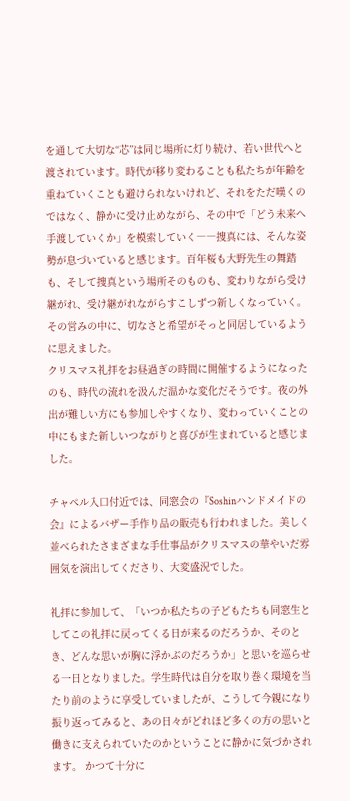を通して大切な“芯”は同じ場所に灯り続け、若い世代へと渡されています。時代が移り変わることも私たちが年齢を重ねていくことも避けられないけれど、それをただ嘆くのではなく、静かに受け止めながら、その中で「どう未来へ手渡していくか」を模索していく――捜真には、そんな姿勢が息づいていると感じます。百年桜も大野先生の舞踏も、そして捜真という場所そのものも、変わりながら受け継がれ、受け継がれながらすこしずつ新しくなっていく。その営みの中に、切なさと希望がそっと同居しているように思えました。
クリスマス礼拝をお昼過ぎの時間に開催するようになったのも、時代の流れを汲んだ温かな変化だそうです。夜の外出が難しい方にも参加しやすくなり、変わっていくことの中にもまた新しいつながりと喜びが生まれていると感じました。

チャペル入口付近では、同窓会の『Soshinハンドメイドの会』によるバザー手作り品の販売も行われました。美しく並べられたさまざまな手仕事品がクリスマスの華やいだ雰囲気を演出してくださり、大変盛況でした。

礼拝に参加して、「いつか私たちの子どもたちも同窓生としてこの礼拝に戻ってくる日が来るのだろうか、そのとき、どんな思いが胸に浮かぶのだろうか」と思いを巡らせる一日となりました。学生時代は自分を取り巻く環境を当たり前のように享受していましたが、こうして今親になり振り返ってみると、あの日々がどれほど多くの方の思いと働きに支えられていたのかということに静かに気づかされます。 かつて十分に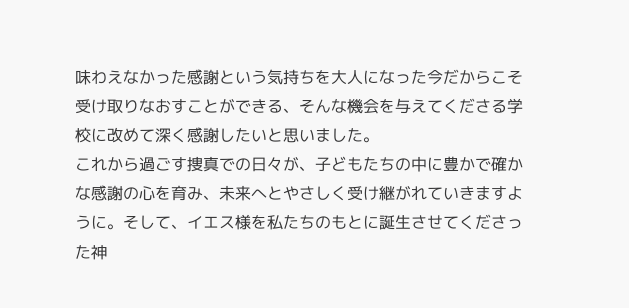味わえなかった感謝という気持ちを大人になった今だからこそ受け取りなおすことができる、そんな機会を与えてくださる学校に改めて深く感謝したいと思いました。
これから過ごす捜真での日々が、子どもたちの中に豊かで確かな感謝の心を育み、未来へとやさしく受け継がれていきますように。そして、イエス様を私たちのもとに誕生させてくださった神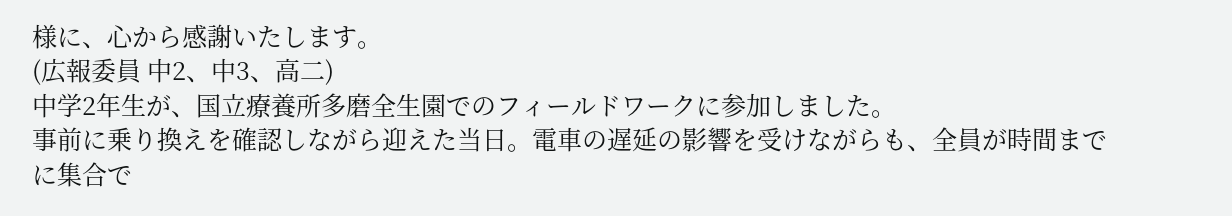様に、心から感謝いたします。
(広報委員 中2、中3、高二)
中学2年生が、国立療養所多磨全生園でのフィールドワークに参加しました。
事前に乗り換えを確認しながら迎えた当日。電車の遅延の影響を受けながらも、全員が時間までに集合で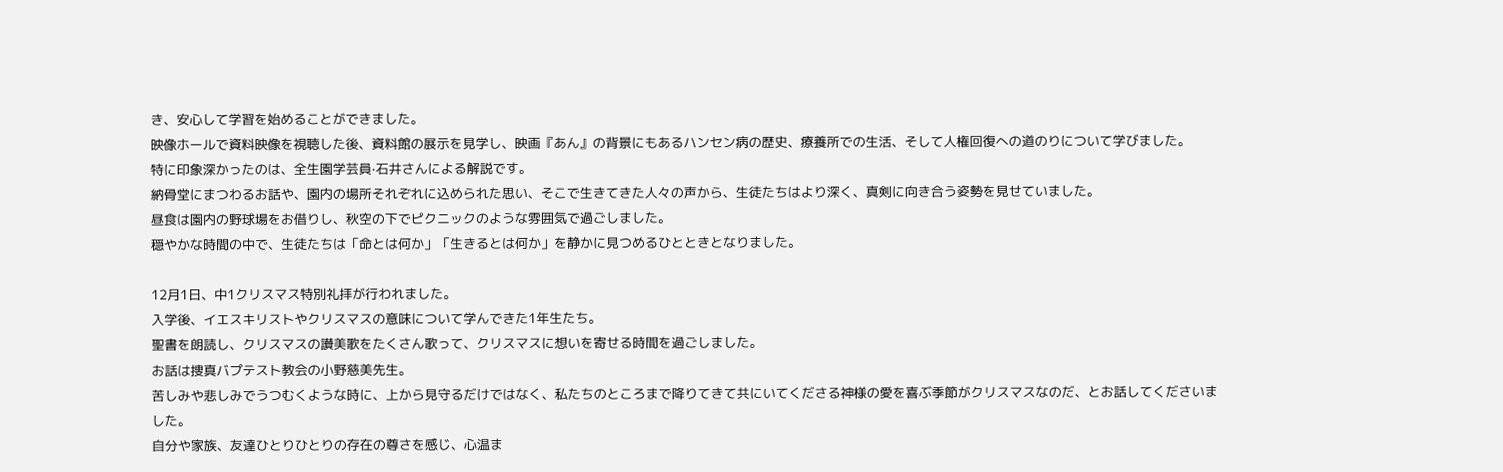き、安心して学習を始めることができました。
映像ホールで資料映像を視聴した後、資料館の展示を見学し、映画『あん』の背景にもあるハンセン病の歴史、療養所での生活、そして人権回復への道のりについて学びました。
特に印象深かったのは、全生園学芸員·石井さんによる解説です。
納骨堂にまつわるお話や、園内の場所それぞれに込められた思い、そこで生きてきた人々の声から、生徒たちはより深く、真剣に向き合う姿勢を見せていました。
昼食は園内の野球場をお借りし、秋空の下でピクニックのような雰囲気で過ごしました。
穏やかな時間の中で、生徒たちは「命とは何か」「生きるとは何か」を静かに見つめるひとときとなりました。

12月1日、中1クリスマス特別礼拝が行われました。
入学後、イエスキリストやクリスマスの意味について学んできた1年生たち。
聖書を朗読し、クリスマスの讃美歌をたくさん歌って、クリスマスに想いを寄せる時間を過ごしました。
お話は捜真バプテスト教会の小野慈美先生。
苦しみや悲しみでうつむくような時に、上から見守るだけではなく、私たちのところまで降りてきて共にいてくださる神様の愛を喜ぶ季節がクリスマスなのだ、とお話してくださいました。
自分や家族、友達ひとりひとりの存在の尊さを感じ、心温ま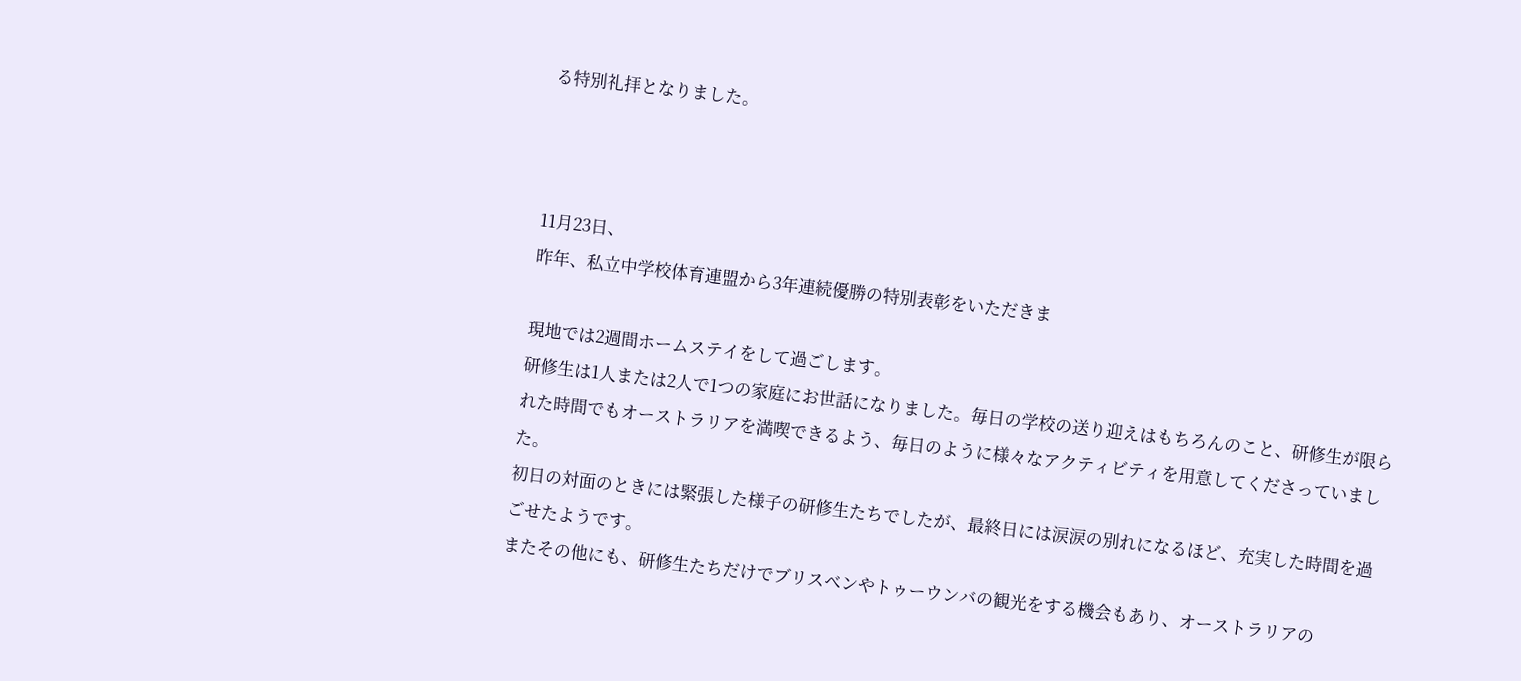る特別礼拝となりました。



11月23日、
昨年、私立中学校体育連盟から3年連続優勝の特別表彰をいただきま

現地では2週間ホームステイをして過ごします。
研修生は1人または2人で1つの家庭にお世話になりました。毎日の学校の送り迎えはもちろんのこと、研修生が限られた時間でもオーストラリアを満喫できるよう、毎日のように様々なアクティビティを用意してくださっていました。
初日の対面のときには緊張した様子の研修生たちでしたが、最終日には涙涙の別れになるほど、充実した時間を過ごせたようです。
またその他にも、研修生たちだけでブリスベンやトゥーウンバの観光をする機会もあり、オーストラリアの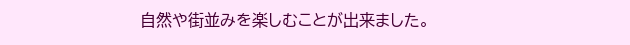自然や街並みを楽しむことが出来ました。